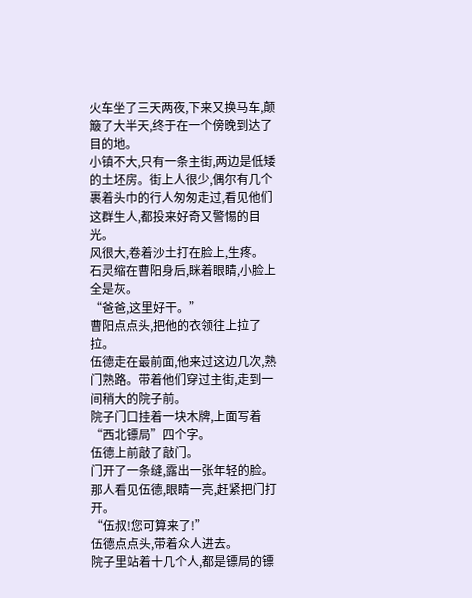火车坐了三天两夜,下来又换马车,颠簸了大半天,终于在一个傍晚到达了目的地。
小镇不大,只有一条主街,两边是低矮的土坯房。街上人很少,偶尔有几个裹着头巾的行人匆匆走过,看见他们这群生人,都投来好奇又警惕的目光。
风很大,卷着沙土打在脸上,生疼。
石灵缩在曹阳身后,眯着眼睛,小脸上全是灰。
“爸爸,这里好干。”
曹阳点点头,把他的衣领往上拉了拉。
伍德走在最前面,他来过这边几次,熟门熟路。带着他们穿过主街,走到一间稍大的院子前。
院子门口挂着一块木牌,上面写着“西北镖局”四个字。
伍德上前敲了敲门。
门开了一条缝,露出一张年轻的脸。那人看见伍德,眼睛一亮,赶紧把门打开。
“伍叔!您可算来了!”
伍德点点头,带着众人进去。
院子里站着十几个人,都是镖局的镖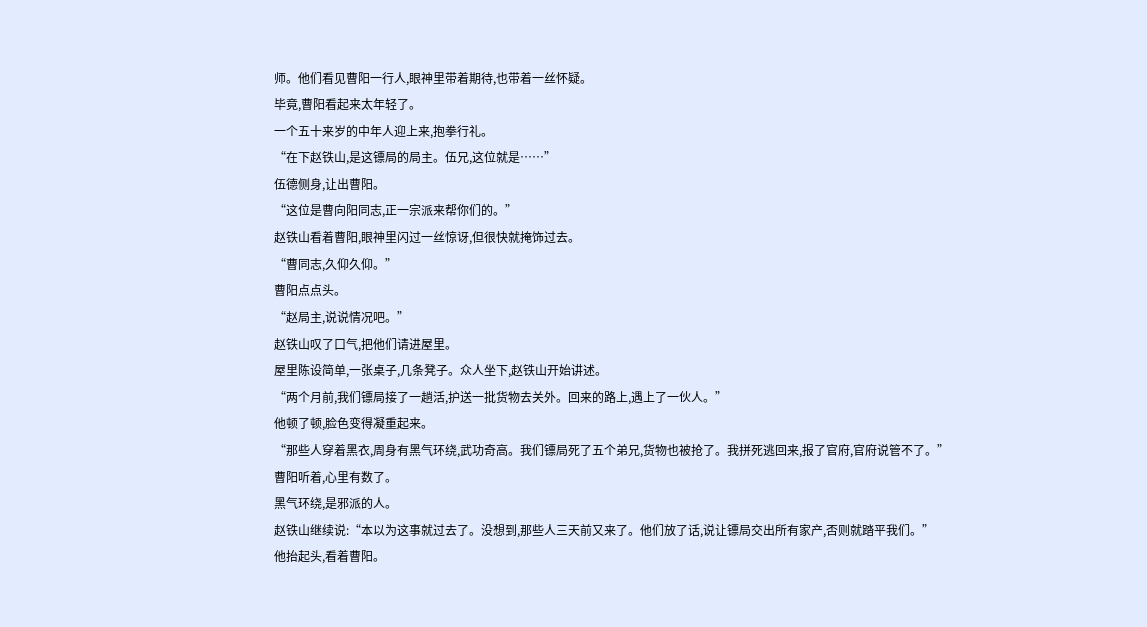师。他们看见曹阳一行人,眼神里带着期待,也带着一丝怀疑。
毕竟,曹阳看起来太年轻了。
一个五十来岁的中年人迎上来,抱拳行礼。
“在下赵铁山,是这镖局的局主。伍兄,这位就是……”
伍德侧身,让出曹阳。
“这位是曹向阳同志,正一宗派来帮你们的。”
赵铁山看着曹阳,眼神里闪过一丝惊讶,但很快就掩饰过去。
“曹同志,久仰久仰。”
曹阳点点头。
“赵局主,说说情况吧。”
赵铁山叹了口气,把他们请进屋里。
屋里陈设简单,一张桌子,几条凳子。众人坐下,赵铁山开始讲述。
“两个月前,我们镖局接了一趟活,护送一批货物去关外。回来的路上,遇上了一伙人。”
他顿了顿,脸色变得凝重起来。
“那些人穿着黑衣,周身有黑气环绕,武功奇高。我们镖局死了五个弟兄,货物也被抢了。我拼死逃回来,报了官府,官府说管不了。”
曹阳听着,心里有数了。
黑气环绕,是邪派的人。
赵铁山继续说:“本以为这事就过去了。没想到,那些人三天前又来了。他们放了话,说让镖局交出所有家产,否则就踏平我们。”
他抬起头,看着曹阳。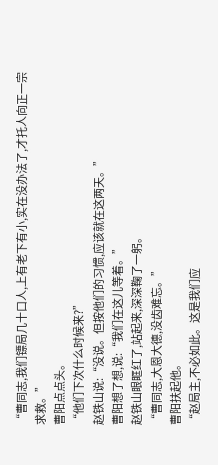“曹同志,我们镖局几十口人,上有老下有小,实在没办法了,才托人向正一宗求救。”
曹阳点点头。
“他们下次什么时候来?”
赵铁山说:“没说。但按他们的习惯,应该就在这两天。”
曹阳想了想,说:“我们在这儿等着。”
赵铁山眼眶红了,站起来,深深鞠了一躬。
“曹同志,大恩大德,没齿难忘。”
曹阳扶起他。
“赵局主,不必如此。这是我们应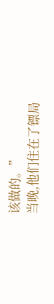该做的。”
当晚,他们住在了镖局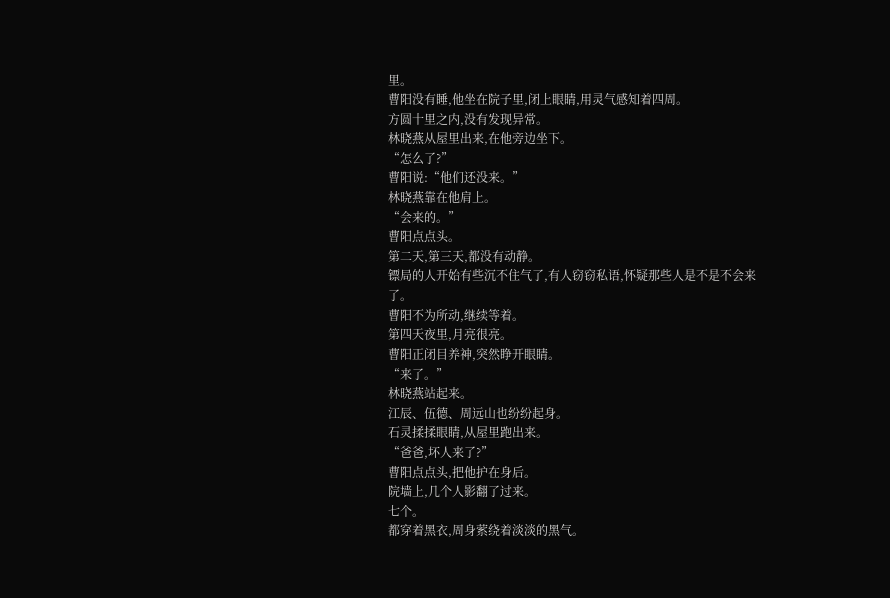里。
曹阳没有睡,他坐在院子里,闭上眼睛,用灵气感知着四周。
方圆十里之内,没有发现异常。
林晓燕从屋里出来,在他旁边坐下。
“怎么了?”
曹阳说:“他们还没来。”
林晓燕靠在他肩上。
“会来的。”
曹阳点点头。
第二天,第三天,都没有动静。
镖局的人开始有些沉不住气了,有人窃窃私语,怀疑那些人是不是不会来了。
曹阳不为所动,继续等着。
第四天夜里,月亮很亮。
曹阳正闭目养神,突然睁开眼睛。
“来了。”
林晓燕站起来。
江辰、伍德、周远山也纷纷起身。
石灵揉揉眼睛,从屋里跑出来。
“爸爸,坏人来了?”
曹阳点点头,把他护在身后。
院墙上,几个人影翻了过来。
七个。
都穿着黑衣,周身萦绕着淡淡的黑气。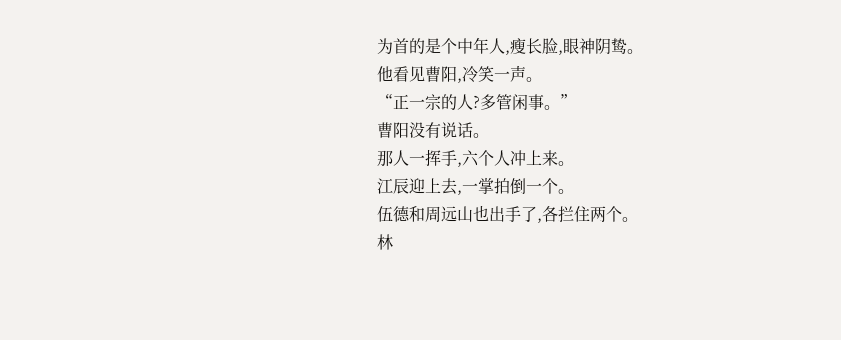为首的是个中年人,瘦长脸,眼神阴鸷。
他看见曹阳,冷笑一声。
“正一宗的人?多管闲事。”
曹阳没有说话。
那人一挥手,六个人冲上来。
江辰迎上去,一掌拍倒一个。
伍德和周远山也出手了,各拦住两个。
林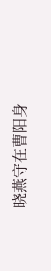晓燕守在曹阳身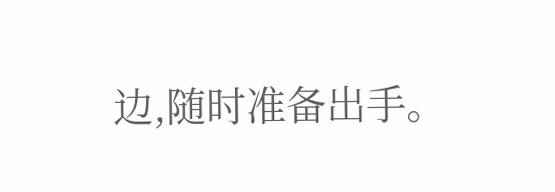边,随时准备出手。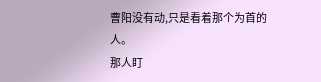曹阳没有动,只是看着那个为首的人。
那人盯